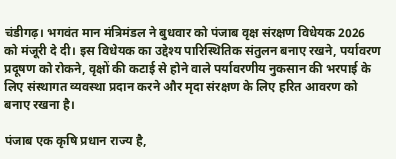चंडीगढ़। भगवंत मान मंत्रिमंडल ने बुधवार को पंजाब वृक्ष संरक्षण विधेयक 2026 को मंजूरी दे दी। इस विधेयक का उद्देश्य पारिस्थितिक संतुलन बनाए रखने, पर्यावरण प्रदूषण को रोकने, वृक्षों की कटाई से होने वाले पर्यावरणीय नुकसान की भरपाई के लिए संस्थागत व्यवस्था प्रदान करने और मृदा संरक्षण के लिए हरित आवरण को बनाए रखना है।

पंजाब एक कृषि प्रधान राज्य है,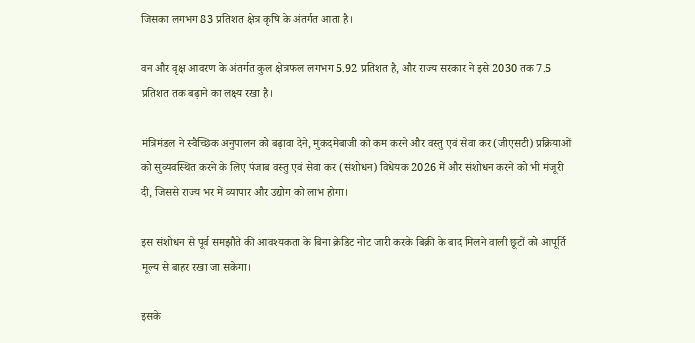जिसका लगभग 83 प्रतिशत क्षेत्र कृषि के अंतर्गत आता है।

वन और वृक्ष आवरण के अंतर्गत कुल क्षेत्रफल लगभग 5.92 प्रतिशत है, और राज्य सरकार ने इसे 2030 तक 7.5 प्रतिशत तक बढ़ाने का लक्ष्य रखा है।

मंत्रिमंडल ने स्वैच्छिक अनुपालन को बढ़ावा देने, मुकदमेबाजी को कम करने और वस्तु एवं सेवा कर (जीएसटी) प्रक्रियाओं को सुव्यवस्थित करने के लिए पंजाब वस्तु एवं सेवा कर (संशोधन) विधेयक 2026 में और संशोधन करने को भी मंजूरी दी, जिससे राज्य भर में व्यापार और उद्योग को लाभ होगा।

इस संशोधन से पूर्व समझौते की आवश्यकता के बिना क्रेडिट नोट जारी करके बिक्री के बाद मिलने वाली छूटों को आपूर्ति मूल्य से बाहर रखा जा सकेगा।

इसके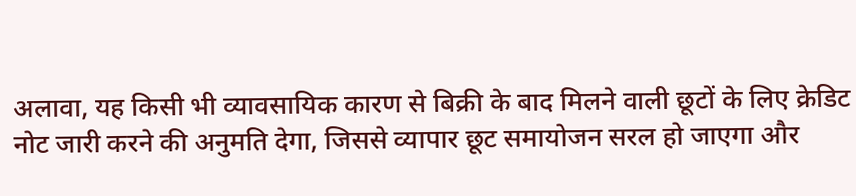अलावा, यह किसी भी व्यावसायिक कारण से बिक्री के बाद मिलने वाली छूटों के लिए क्रेडिट नोट जारी करने की अनुमति देगा, जिससे व्यापार छूट समायोजन सरल हो जाएगा और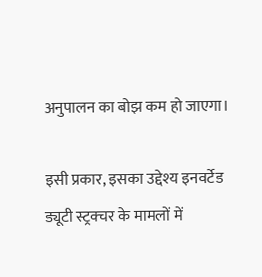अनुपालन का बोझ कम हो जाएगा।

इसी प्रकार, इसका उद्देश्य इनवर्टेड ड्यूटी स्ट्रक्चर के मामलों में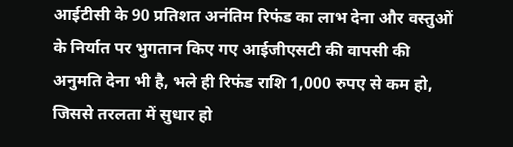आईटीसी के 90 प्रतिशत अनंतिम रिफंड का लाभ देना और वस्तुओं के निर्यात पर भुगतान किए गए आईजीएसटी की वापसी की अनुमति देना भी है, भले ही रिफंड राशि 1,000 रुपए से कम हो, जिससे तरलता में सुधार हो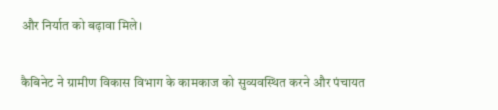और निर्यात को बढ़ावा मिले।

कैबिनेट ने ग्रामीण विकास विभाग के कामकाज को सुव्यवस्थित करने और पंचायत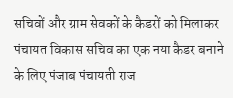सचिवों और ग्राम सेवकों के कैडरों को मिलाकर पंचायत विकास सचिव का एक नया कैडर बनाने के लिए पंजाब पंचायती राज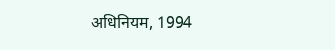अधिनियम, 1994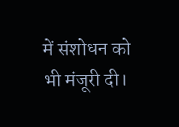में संशोधन को भी मंजूरी दी।